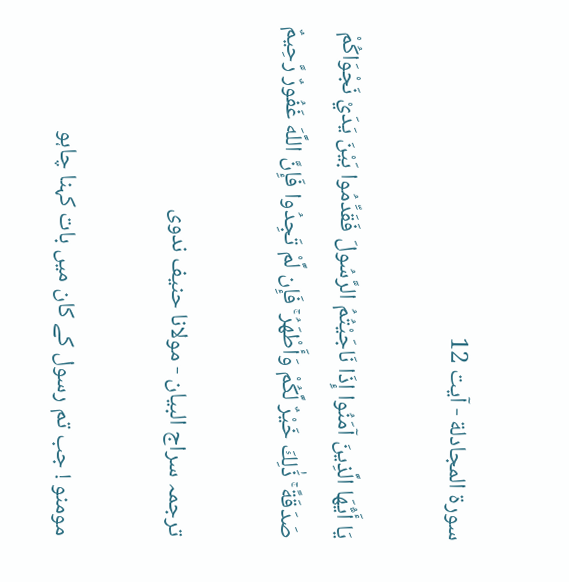سورة المجادلة - آیت 12

يَا أَيُّهَا الَّذِينَ آمَنُوا إِذَا نَاجَيْتُمُ الرَّسُولَ فَقَدِّمُوا بَيْنَ يَدَيْ نَجْوَاكُمْ صَدَقَةً ۚ ذَٰلِكَ خَيْرٌ لَّكُمْ وَأَطْهَرُ ۚ فَإِن لَّمْ تَجِدُوا فَإِنَّ اللَّهَ غَفُورٌ رَّحِيمٌ

ترجمہ سراج البیان - مولانا حنیف ندوی

مومنو ! جب تم رسول کے کان میں بات کہنا چاہو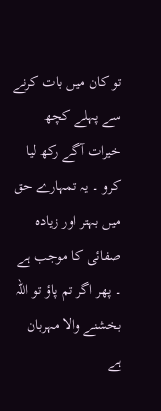تو کان میں بات کرنے سے پہلے کچھ خیرات آگے رکھ لیا کرو ۔ یہ تمہارے حق میں بہتر اور زیادہ صفائی کا موجب ہے ۔ پھر اگر تم پاؤ تو اللہ بخشنے والا مہربان ہے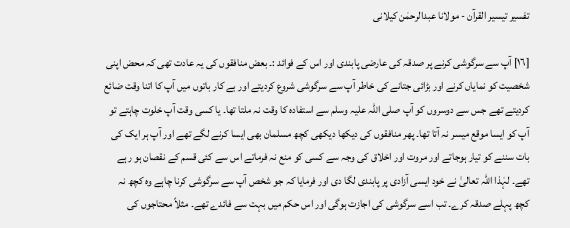تفسیر تیسیر القرآن - مولانا عبدالرحمٰن کیلانی

[١٦] آپ سے سرگوشی کرنے پر صدقہ کی عارضی پابندی اور اس کے فوائد :۔ بعض منافقوں کی یہ عادت تھی کہ محض اپنی شخصیت کو نمایاں کرنے اور بڑائی جتانے کی خاطر آپ سے سرگوشی شروع کردیتے اور بے کار باتوں میں آپ کا اتنا وقت ضائع کردیتے تھے جس سے دوسروں کو آپ صلی اللہ علیہ وسلم سے استفادہ کا وقت نہ ملتا تھا۔ یا کسی وقت آپ خلوت چاہتے تو آپ کو ایسا موقع میسر نہ آتا تھا۔ پھر منافقوں کی دیکھا دیکھی کچھ مسلمان بھی ایسا کرنے لگے تھے اور آپ ہر ایک کی بات سننے کو تیار ہوجاتے اور مروت اور اخلاق کی وجہ سے کسی کو منع نہ فرماتے اس سے کئی قسم کے نقصان ہو رہے تھے۔ لہٰذا اللہ تعالیٰ نے خود ایسی آزادی پر پابندی لگا دی اور فرمایا کہ جو شخص آپ سے سرگوشی کرنا چاہے وہ کچھ نہ کچھ پہلے صدقہ کرے۔ تب اسے سرگوشی کی اجازت ہوگی اور اس حکم میں بہت سے فائدے تھے۔ مثلاً محتاجوں کی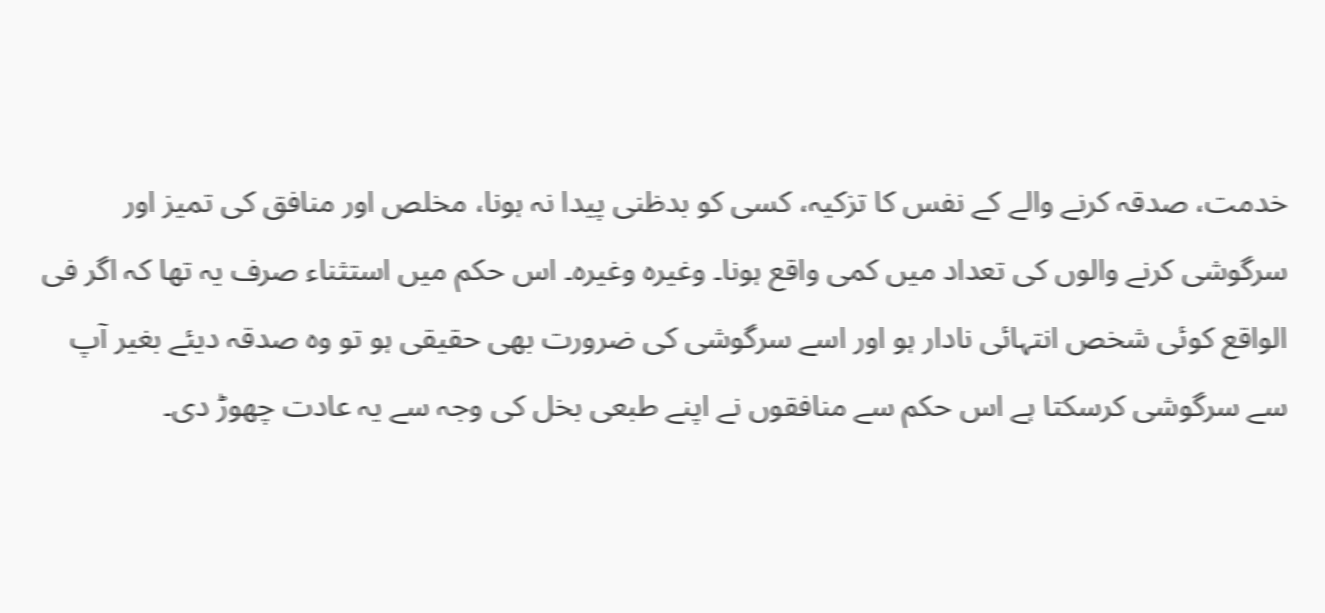خدمت، صدقہ کرنے والے کے نفس کا تزکیہ، کسی کو بدظنی پیدا نہ ہونا، مخلص اور منافق کی تمیز اور سرگوشی کرنے والوں کی تعداد میں کمی واقع ہونا۔ وغیرہ وغیرہ۔ اس حکم میں استثناء صرف یہ تھا کہ اگر فی الواقع کوئی شخص انتہائی نادار ہو اور اسے سرگوشی کی ضرورت بھی حقیقی ہو تو وہ صدقہ دیئے بغیر آپ سے سرگوشی کرسکتا ہے اس حکم سے منافقوں نے اپنے طبعی بخل کی وجہ سے یہ عادت چھوڑ دی۔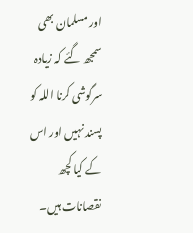اور مسلمان بھی سمجھ گئے کہ زیادہ سرگوشی کرنا اللہ کو پسند نہیں اور اس کے کیا کچھ نقصانات ہیں۔